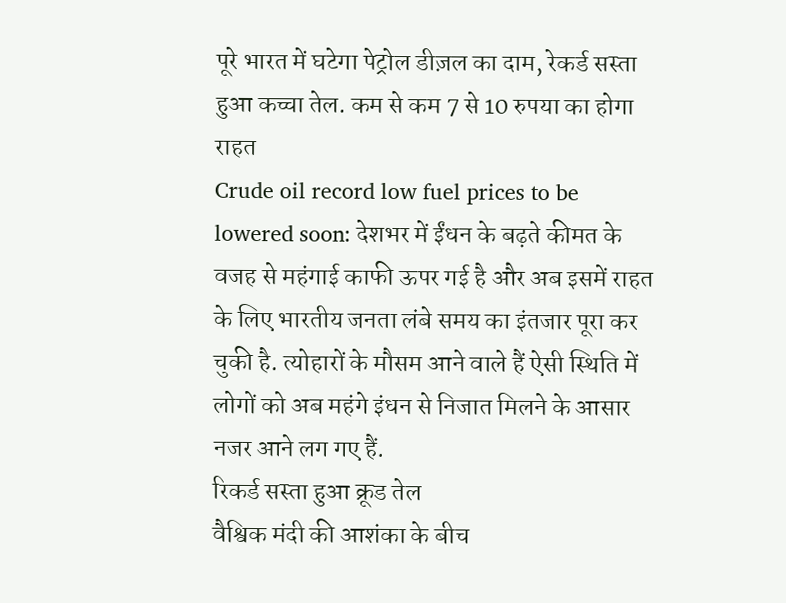पूरे भारत में घटेगा पेट्रोल डीज़ल का दाम, रेकर्ड सस्ता हुआ कच्चा तेल. कम से कम 7 से 10 रुपया का होगा राहत
Crude oil record low fuel prices to be lowered soon: देशभर में ईंधन के बढ़ते कीमत के वजह से महंगाई काफी ऊपर गई है और अब इसमें राहत के लिए भारतीय जनता लंबे समय का इंतजार पूरा कर चुकी है. त्योहारों के मौसम आने वाले हैं ऐसी स्थिति में लोगों को अब महंगे इंधन से निजात मिलने के आसार नजर आने लग गए हैं.
रिकर्ड सस्ता हुआ क्रूड तेल
वैश्विक मंदी की आशंका के बीच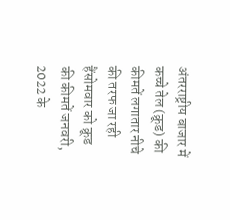अंतरराष्ट्रीय बाजार में कच्चे तेल (क्रूड) की कीमतें लगातार नीचे की तरफ जा रही हैंसोमवार को क्रूड की कीमतें जनवरी, 2022 के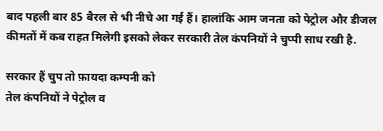बाद पहली बार 85 बैरल से भी नीचे आ गई हैं। हालांकि आम जनता को पेट्रोल और डीजल कीमतों में कब राहत मिलेगी इसको लेकर सरकारी तेल कंपनियों ने चुप्पी साध रखी है.

सरकार हैं चुप तो फ़ायदा कम्पनी को
तेल कंपनियों ने पेट्रोल व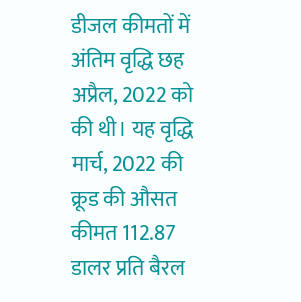डीजल कीमतों में अंतिम वृद्धि छह अप्रैल, 2022 को की थी। यह वृद्धि मार्च, 2022 की क्रूड की औसत कीमत 112.87 डालर प्रति बैरल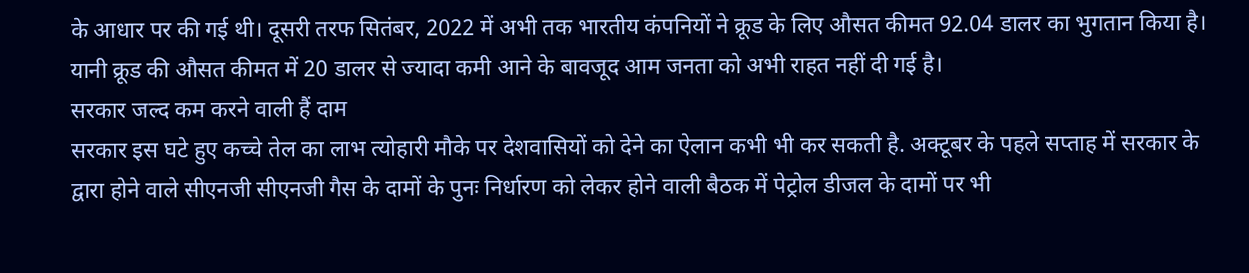के आधार पर की गई थी। दूसरी तरफ सितंबर, 2022 में अभी तक भारतीय कंपनियों ने क्रूड के लिए औसत कीमत 92.04 डालर का भुगतान किया है। यानी क्रूड की औसत कीमत में 20 डालर से ज्यादा कमी आने के बावजूद आम जनता को अभी राहत नहीं दी गई है।
सरकार जल्द कम करने वाली हैं दाम
सरकार इस घटे हुए कच्चे तेल का लाभ त्योहारी मौके पर देशवासियों को देने का ऐलान कभी भी कर सकती है. अक्टूबर के पहले सप्ताह में सरकार के द्वारा होने वाले सीएनजी सीएनजी गैस के दामों के पुनः निर्धारण को लेकर होने वाली बैठक में पेट्रोल डीजल के दामों पर भी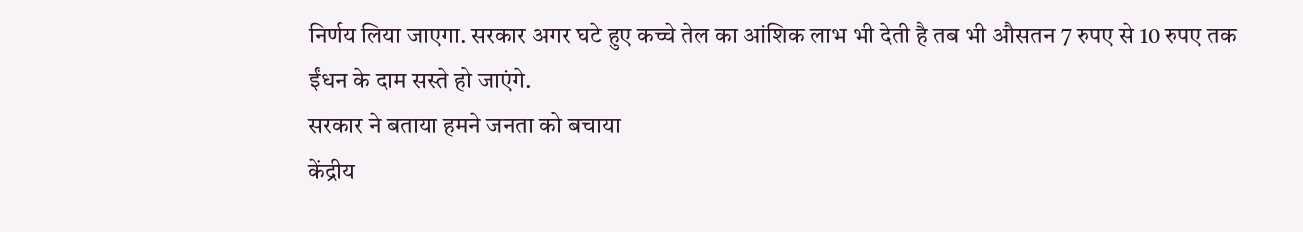निर्णय लिया जाएगा. सरकार अगर घटे हुए कच्चे तेल का आंशिक लाभ भी देती है तब भी औसतन 7 रुपए से 10 रुपए तक ईंधन के दाम सस्ते हो जाएंगे.
सरकार ने बताया हमने जनता को बचाया
केंद्रीय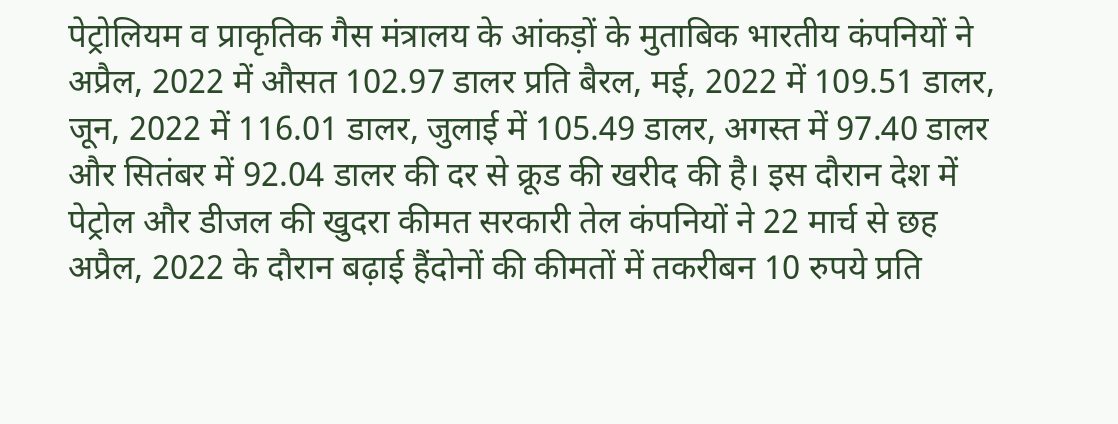पेट्रोलियम व प्राकृतिक गैस मंत्रालय के आंकड़ों के मुताबिक भारतीय कंपनियों ने अप्रैल, 2022 में औसत 102.97 डालर प्रति बैरल, मई, 2022 में 109.51 डालर, जून, 2022 में 116.01 डालर, जुलाई में 105.49 डालर, अगस्त में 97.40 डालर और सितंबर में 92.04 डालर की दर से क्रूड की खरीद की है। इस दौरान देश में पेट्रोल और डीजल की खुदरा कीमत सरकारी तेल कंपनियों ने 22 मार्च से छह अप्रैल, 2022 के दौरान बढ़ाई हैंदोनों की कीमतों में तकरीबन 10 रुपये प्रति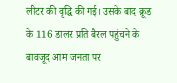लीटर की वृद्धि की गई। उसके बाद क्रूड के 116 डालर प्रति बैरल पहुंचने के बावजूद आम जनता पर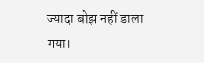ज्यादा बोझ नहीं डाला गया।